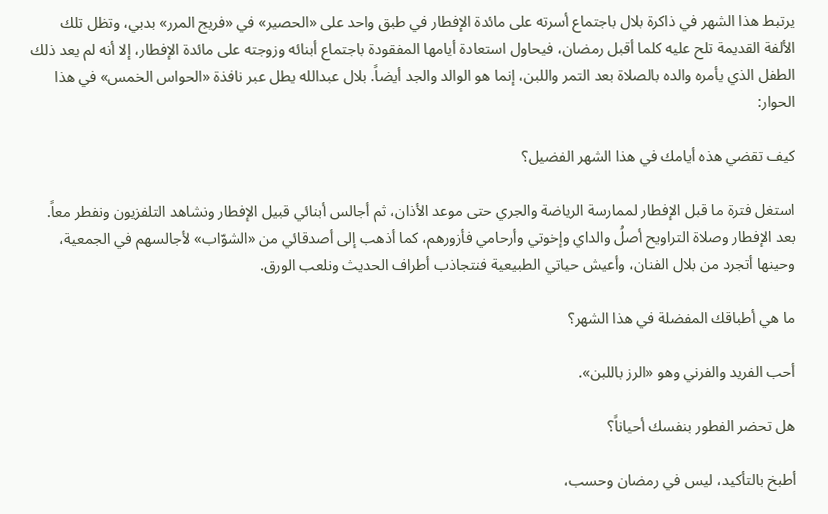يرتبط هذا الشهر في ذاكرة بلال باجتماع أسرته على مائدة الإفطار في طبق واحد على «الحصير» في «فريج المرر» بدبي، وتظل تلك الألفة القديمة تلح عليه كلما أقبل رمضان، فيحاول استعادة أيامها المفقودة باجتماع أبنائه وزوجته على مائدة الإفطار، إلا أنه لم يعد ذلك الطفل الذي يأمره والده بالصلاة بعد التمر واللبن، إنما هو الوالد والجد أيضاً. بلال عبدالله يطل عبر نافذة «الحواس الخمس» في هذا الحوار:

كيف تقضي هذه أيامك في هذا الشهر الفضيل؟

استغل فترة ما قبل الإفطار لممارسة الرياضة والجري حتى موعد الأذان، ثم أجالس أبنائي قبيل الإفطار ونشاهد التلفزيون ونفطر معاً. بعد الإفطار وصلاة التراويح أصلُ والداي وإخوتي وأرحامي فأزورهم، كما أذهب إلى أصدقائي من «الشوّاب» لأجالسهم في الجمعية، وحينها أتجرد من بلال الفنان، وأعيش حياتي الطبيعية فنتجاذب أطراف الحديث ونلعب الورق.

ما هي أطباقك المفضلة في هذا الشهر؟

أحب الفريد والفرني وهو «الرز باللبن».

هل تحضر الفطور بنفسك أحياناً؟

أطبخ بالتأكيد، ليس في رمضان وحسب،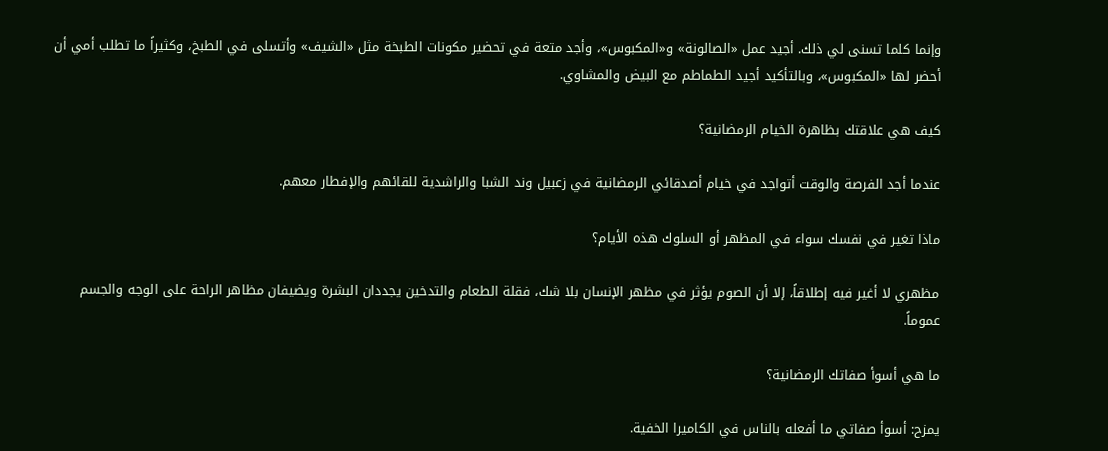وإنما كلما تسنى لي ذلك. أجيد عمل «الصالونة» و«المكبوس»، وأجد متعة في تحضير مكونات الطبخة مثل «الشيف» وأتسلى في الطبخ، وكثيراً ما تطلب أمي أن أحضر لها «المكبوس»، وبالتأكيد أجيد الطماطم مع البيض والمشاوي.

كيف هي علاقتك بظاهرة الخيام الرمضانية؟

عندما أجد الفرصة والوقت أتواجد في خيام أصدقائي الرمضانية في زعبيل وند الشبا والراشدية للقائهم والإفطار معهم.

ماذا تغير في نفسك سواء في المظهر أو السلوك هذه الأيام؟

مظهري لا أغير فيه إطلاقاً، إلا أن الصوم يؤثر في مظهر الإنسان بلا شك، فقلة الطعام والتدخين يجددان البشرة ويضيفان مظاهر الراحة على الوجه والجسم عموماً.

ما هي أسوأ صفاتك الرمضانية؟

يمزح: أسوأ صفاتي ما أفعله بالناس في الكاميرا الخفية.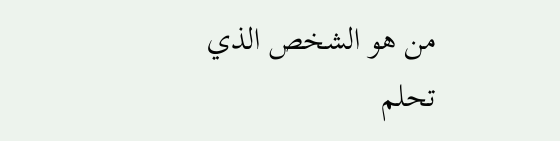من هو الشخص الذي تحلم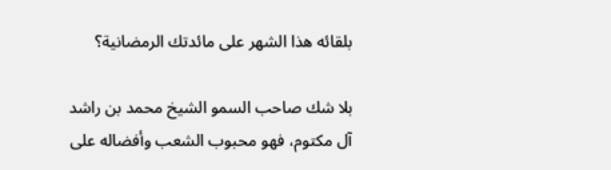بلقائه هذا الشهر على مائدتك الرمضانية؟

بلا شك صاحب السمو الشيخ محمد بن راشد آل مكتوم، فهو محبوب الشعب وأفضاله على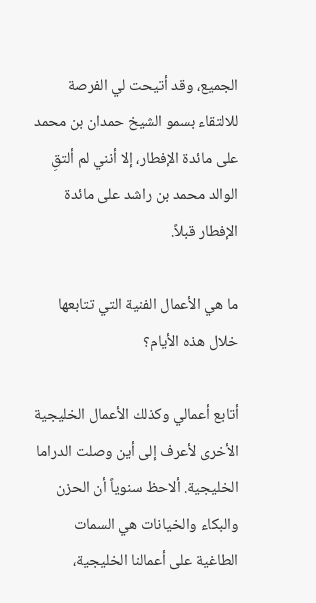الجميع، وقد أتيحت لي الفرصة للالتقاء بسمو الشيخ حمدان بن محمد على مائدة الإفطار، إلا أنني لم ألتقِ الوالد محمد بن راشد على مائدة الإفطار قبلاً.

ما هي الأعمال الفنية التي تتابعها خلال هذه الأيام؟

أتابع أعمالي وكذلك الأعمال الخليجية الأخرى لأعرف إلى أين وصلت الدراما الخليجية. ألاحظ سنوياً أن الحزن والبكاء والخيانات هي السمات الطاغية على أعمالنا الخليجية،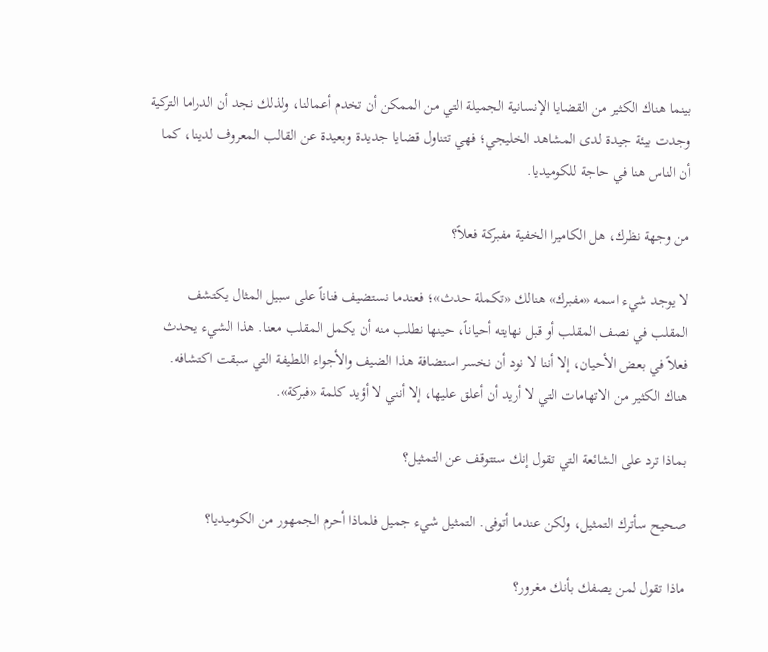بينما هناك الكثير من القضايا الإنسانية الجميلة التي من الممكن أن تخدم أعمالنا، ولذلك نجد أن الدراما التركية وجدت بيئة جيدة لدى المشاهد الخليجي؛ فهي تتناول قضايا جديدة وبعيدة عن القالب المعروف لدينا، كما أن الناس هنا في حاجة للكوميديا.

من وجهة نظرك، هل الكاميرا الخفية مفبركة فعلاً؟

لا يوجد شيء اسمه «مفبرك» هنالك «تكملة حدث»؛ فعندما نستضيف فناناً على سبيل المثال يكتشف المقلب في نصف المقلب أو قبل نهايته أحياناً، حينها نطلب منه أن يكمل المقلب معنا. هذا الشيء يحدث فعلاً في بعض الأحيان، إلا أننا لا نود أن نخسر استضافة هذا الضيف والأجواء اللطيفة التي سبقت اكتشافه. هناك الكثير من الاتهامات التي لا أريد أن أعلق عليها، إلا أنني لا أؤيد كلمة «فبركة».

بماذا ترد على الشائعة التي تقول إنك ستتوقف عن التمثيل؟

صحيح سأترك التمثيل، ولكن عندما أتوفى. التمثيل شيء جميل فلماذا أحرم الجمهور من الكوميديا؟

ماذا تقول لمن يصفك بأنك مغرور؟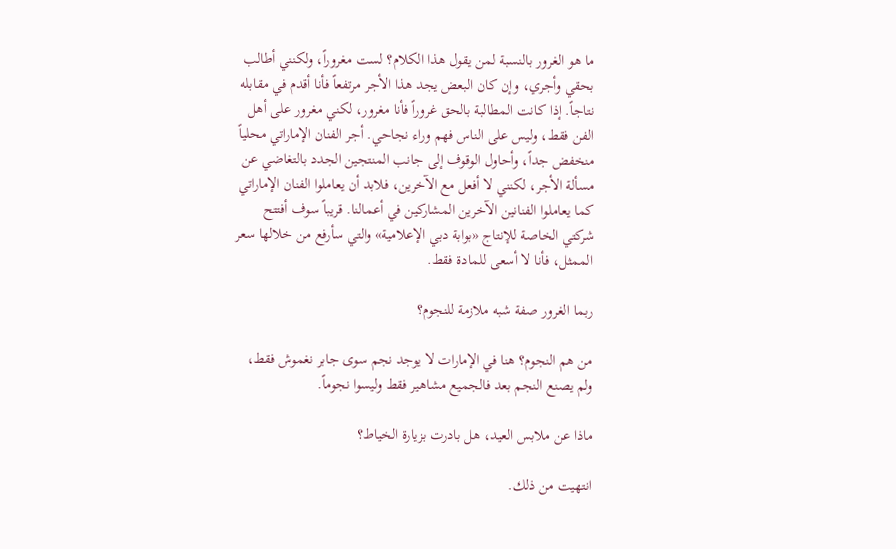ما هو الغرور بالنسبة لمن يقول هذا الكلام؟ لست مغروراً، ولكنني أطالب بحقي وأجري، وإن كان البعض يجد هذا الأجر مرتفعاً فأنا أقدم في مقابله نتاجاً. إذا كانت المطالبة بالحق غروراً فأنا مغرور، لكني مغرور على أهل الفن فقط، وليس على الناس فهم وراء نجاحي. أجر الفنان الإماراتي محلياً منخفض جداً، وأحاول الوقوف إلى جانب المنتجين الجدد بالتغاضي عن مسألة الأجر، لكنني لا أفعل مع الآخرين، فلابد أن يعاملوا الفنان الإماراتي كما يعاملوا الفنانين الآخرين المشاركين في أعمالنا. قريباً سوف أفتتح شركتي الخاصة للإنتاج «بوابة دبي الإعلامية» والتي سأرفع من خلالها سعر الممثل، فأنا لا أسعى للمادة فقط.

ربما الغرور صفة شبه ملازمة للنجوم؟

من هم النجوم؟ هنا في الإمارات لا يوجد نجم سوى جابر نغموش فقط، ولم يصنع النجم بعد فالجميع مشاهير فقط وليسوا نجوماً.

ماذا عن ملابس العيد، هل بادرت بزيارة الخياط؟

انتهيت من ذلك.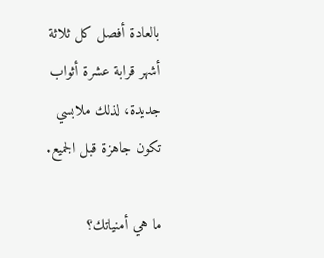بالعادة أفصل كل ثلاثة أشهر قرابة عشرة أثواب جديدة، لذلك ملابسي تكون جاهزة قبل الجميع.

ما هي أمنياتك؟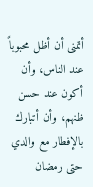أتمنى أن أظل محبوباً عند الناس، وأن أكون عند حسن ظنهم، وأن أتبارك بالإفطار مع والدي حتى رمضان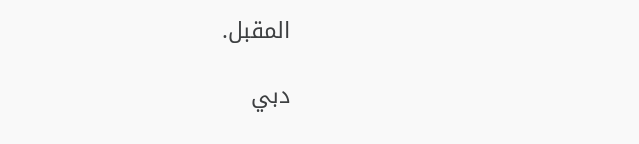المقبل.

دبي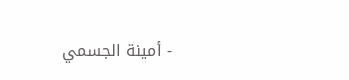- أمينة الجسمي